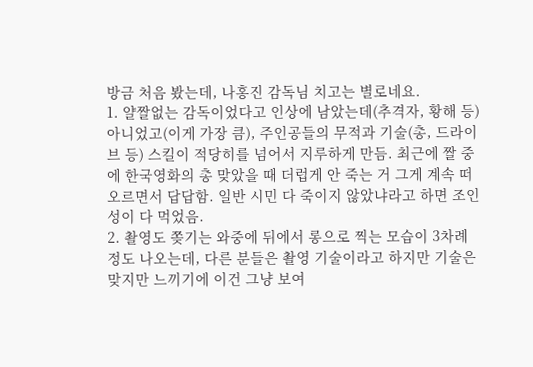방금 처음 봤는데, 나홍진 감독님 치고는 별로네요.
1. 얄짤없는 감독이었다고 인상에 남았는데(추격자, 황해 등) 아니었고(이게 가장 큼), 주인공들의 무적과 기술(총, 드라이브 등) 스킬이 적당히를 넘어서 지루하게 만듬. 최근에 짤 중에 한국영화의 총 맞았을 때 더럽게 안 죽는 거 그게 계속 떠오르면서 답답함. 일반 시민 다 죽이지 않았냐라고 하면 조인성이 다 먹었음.
2. 촬영도 쫒기는 와중에 뒤에서 롱으로 찍는 모습이 3차례 정도 나오는데, 다른 분들은 촬영 기술이라고 하지만 기술은 맞지만 느끼기에 이건 그냥 보여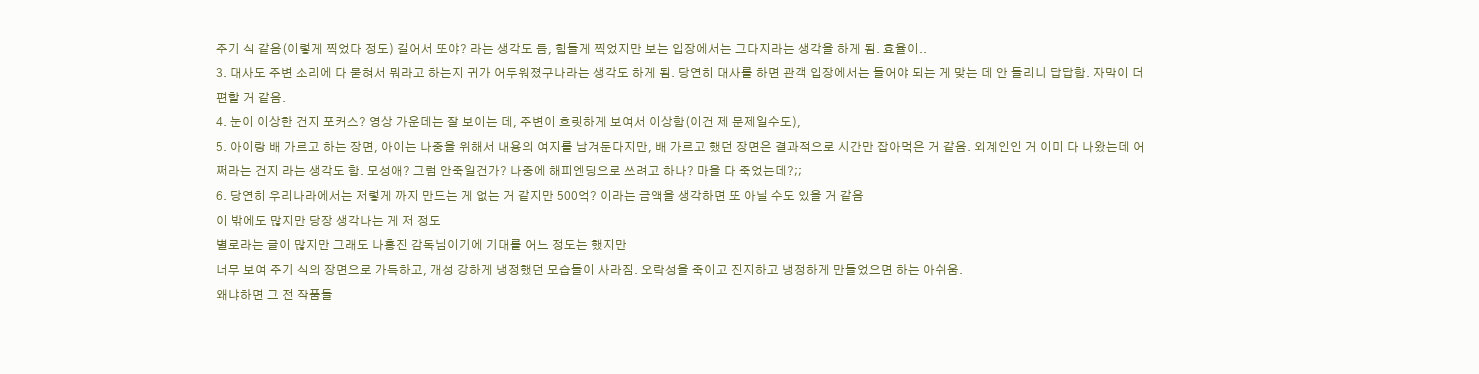주기 식 같음(이렇게 찍었다 정도) 길어서 또야? 라는 생각도 듬, 힘들게 찍었지만 보는 입장에서는 그다지라는 생각을 하게 됨. 효율이..
3. 대사도 주변 소리에 다 묻혀서 뭐라고 하는지 귀가 어두워졌구나라는 생각도 하게 됨. 당연히 대사를 하면 관객 입장에서는 들어야 되는 게 맞는 데 안 들리니 답답함. 자막이 더 편할 거 같음.
4. 눈이 이상한 건지 포커스? 영상 가운데는 잘 보이는 데, 주변이 흐릿하게 보여서 이상함(이건 제 문제일수도),
5. 아이랑 배 가르고 하는 장면, 아이는 나중을 위해서 내용의 여지를 남겨둔다지만, 배 가르고 했던 장면은 결과적으로 시간만 잡아먹은 거 같음. 외계인인 거 이미 다 나왔는데 어쩌라는 건지 라는 생각도 함. 모성애? 그럼 안죽일건가? 나중에 해피엔딩으로 쓰려고 하나? 마을 다 죽었는데?;;
6. 당연히 우리나라에서는 저렇게 까지 만드는 게 없는 거 같지만 500억? 이라는 금액을 생각하면 또 아닐 수도 있을 거 같음
이 밖에도 많지만 당장 생각나는 게 저 정도
별로라는 글이 많지만 그래도 나홍진 감독님이기에 기대를 어느 정도는 했지만
너무 보여 주기 식의 장면으로 가득하고, 개성 강하게 냉정했던 모습들이 사라짐. 오락성을 죽이고 진지하고 냉정하게 만들었으면 하는 아쉬움.
왜냐하면 그 전 작품들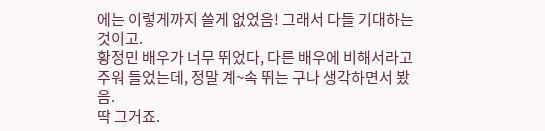에는 이렇게까지 쓸게 없었음! 그래서 다들 기대하는 것이고.
황정민 배우가 너무 뛰었다, 다른 배우에 비해서라고 주워 들었는데, 정말 계~속 뛰는 구나 생각하면서 봤음.
딱 그거죠.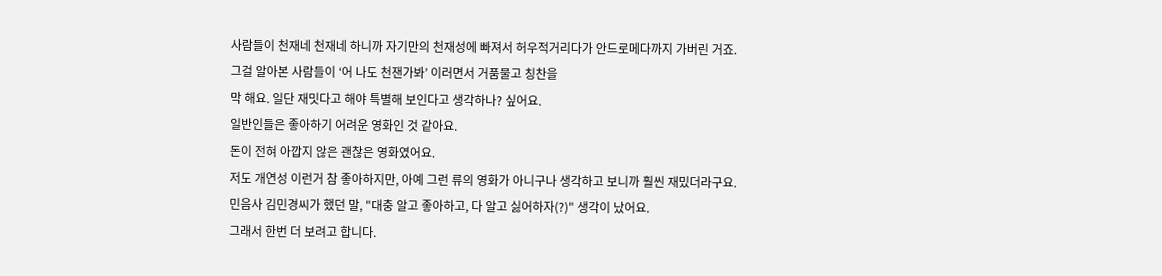사람들이 천재네 천재네 하니까 자기만의 천재성에 빠져서 허우적거리다가 안드로메다까지 가버린 거죠.
그걸 알아본 사람들이 ‘어 나도 천잰가봐’ 이러면서 거품물고 칭찬을
막 해요. 일단 재밋다고 해야 특별해 보인다고 생각하나? 싶어요.
일반인들은 좋아하기 어려운 영화인 것 같아요.
돈이 전혀 아깝지 않은 괜찮은 영화였어요.
저도 개연성 이런거 참 좋아하지만, 아예 그런 류의 영화가 아니구나 생각하고 보니까 훨씬 재밌더라구요.
민음사 김민경씨가 했던 말, "대충 알고 좋아하고, 다 알고 싫어하자(?)" 생각이 났어요.
그래서 한번 더 보려고 합니다.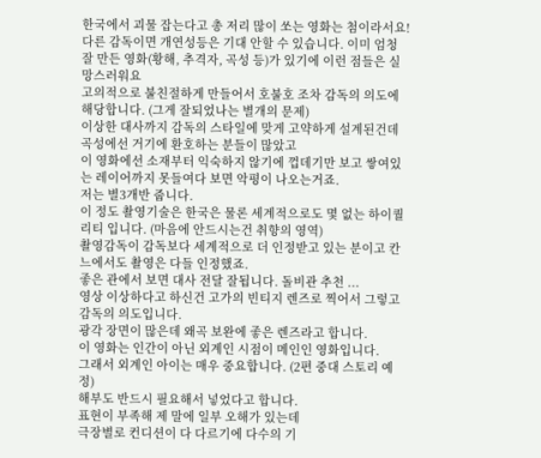한국에서 괴물 잡는다고 총 저리 많이 쏘는 영화는 첨이라서요!
다른 감독이면 개연성등은 기대 안할 수 있습니다. 이미 엄청 잘 만든 영화(황해, 추격자, 곡성 등)가 있기에 이런 점들은 실망스러워요
고의적으로 불친절하게 만들어서 호불호 조차 감독의 의도에 해당합니다. (그게 잘되었나는 별개의 문제)
이상한 대사까지 감독의 스타일에 맞게 고약하게 설계된건데 곡성에선 거기에 환호하는 분들이 많았고
이 영화에선 소재부터 익숙하지 않기에 껍데기만 보고 쌓여있는 레이어까지 못들여다 보면 악평이 나오는거죠.
저는 별3개반 줍니다.
이 정도 촬영기술은 한국은 물론 세계적으로도 몇 없는 하이퀄리티 입니다. (마음에 안드시는건 취향의 영역)
촬영감독이 감독보다 세계적으로 더 인정받고 있는 분이고 칸느에서도 촬영은 다들 인정했죠.
좋은 관에서 보면 대사 전달 잘됩니다. 돌비관 추천 ...
영상 이상하다고 하신건 고가의 빈티지 렌즈로 찍어서 그렇고 감독의 의도입니다.
광각 장면이 많은데 왜곡 보완에 좋은 렌즈라고 합니다.
이 영화는 인간이 아닌 외계인 시점이 메인인 영화입니다.
그래서 외계인 아이는 매우 중요합니다. (2편 중대 스토리 예정)
해부도 반드시 필요해서 넣었다고 합니다.
표현이 부족해 제 말에 일부 오해가 있는데
극장별로 컨디션이 다 다르기에 다수의 기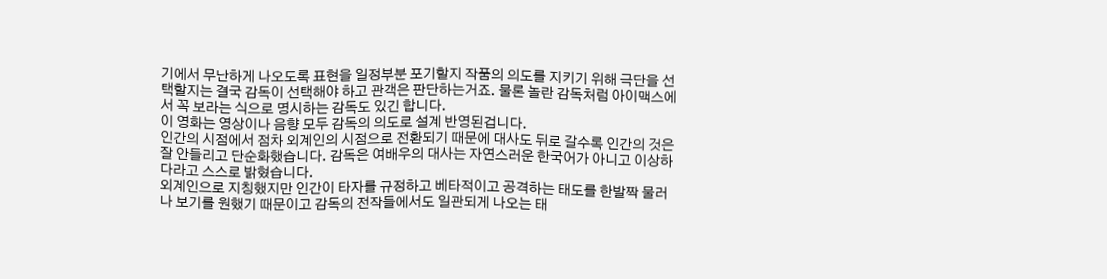기에서 무난하게 나오도록 표현을 일정부분 포기할지 작품의 의도를 지키기 위해 극단을 선택할지는 결국 감독이 선택해야 하고 관객은 판단하는거죠. 물론 놀란 감독처럼 아이맥스에서 꼭 보라는 식으로 명시하는 감독도 있긴 합니다.
이 영화는 영상이나 음향 모두 감독의 의도로 설계 반영된겁니다.
인간의 시점에서 점차 외계인의 시점으로 전환되기 때문에 대사도 뒤로 갈수록 인간의 것은 잘 안들리고 단순화했습니다. 감독은 여배우의 대사는 자연스러운 한국어가 아니고 이상하다라고 스스로 밝혔습니다.
외계인으로 지칭했지만 인간이 타자를 규정하고 베타적이고 공격하는 태도를 한발짝 물러나 보기를 원했기 때문이고 감독의 전작들에서도 일관되게 나오는 태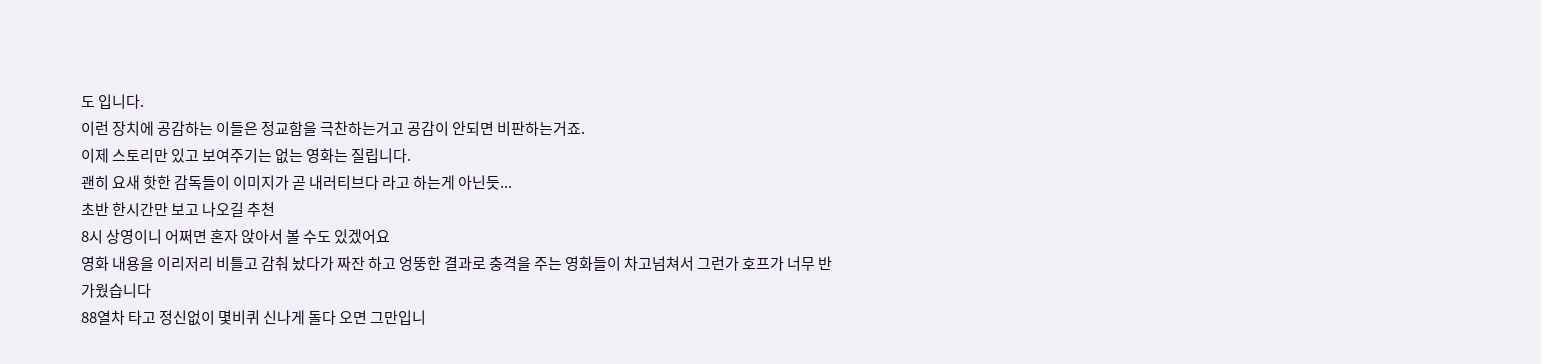도 입니다.
이런 장치에 공감하는 이들은 정교함을 극찬하는거고 공감이 안되면 비판하는거죠.
이제 스토리만 있고 보여주기는 없는 영화는 질립니다.
괜히 요새 핫한 감독들이 이미지가 곧 내러티브다 라고 하는게 아닌듯...
초반 한시간만 보고 나오길 추천
8시 상영이니 어쩌면 혼자 앉아서 볼 수도 있겠어요
영화 내용을 이리저리 비틀고 감춰 놨다가 짜잔 하고 엉뚱한 결과로 충격을 주는 영화들이 차고넘쳐서 그런가 호프가 너무 반가웠습니다
88열차 타고 정신없이 몇비퀴 신나게 돌다 오면 그만입니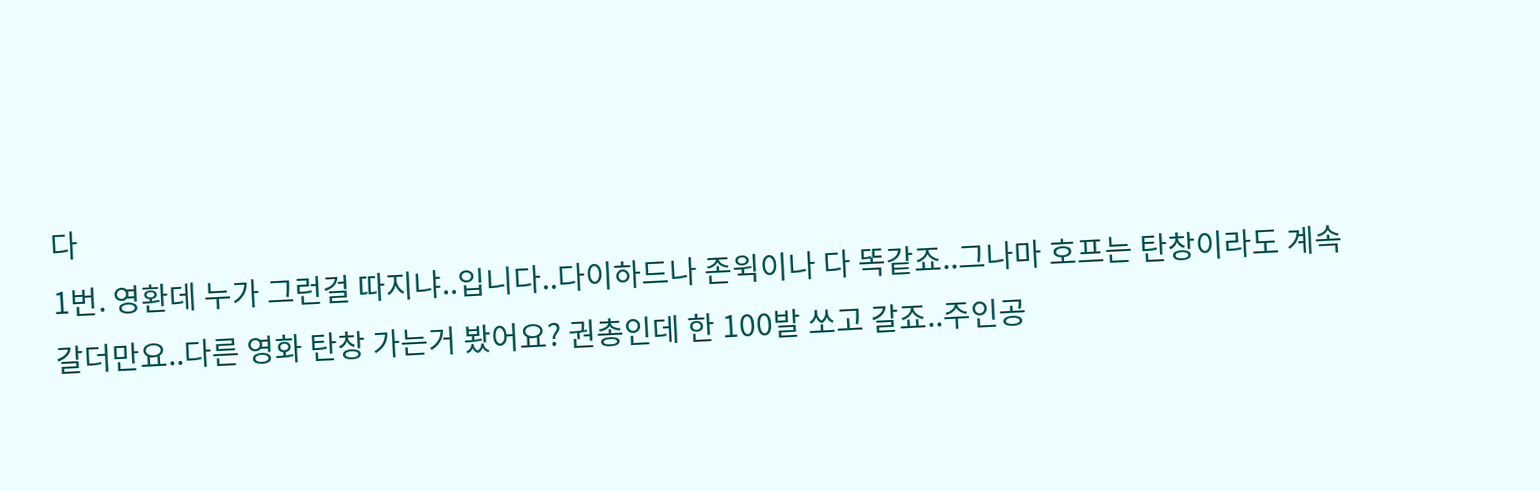다
1번. 영환데 누가 그런걸 따지냐..입니다..다이하드나 존윅이나 다 똑같죠..그나마 호프는 탄창이라도 계속 갈더만요..다른 영화 탄창 가는거 봤어요? 권총인데 한 100발 쏘고 갈죠..주인공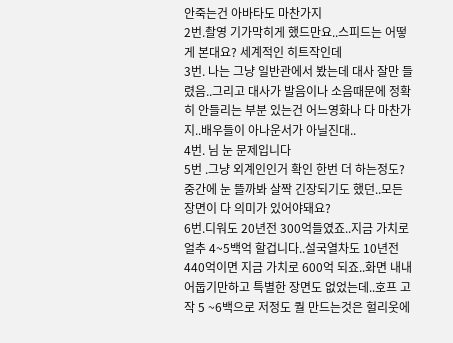안죽는건 아바타도 마찬가지
2번.촬영 기가막히게 했드만요..스피드는 어떻게 본대요? 세계적인 히트작인데
3번. 나는 그냥 일반관에서 봤는데 대사 잘만 들렸음..그리고 대사가 발음이나 소음때문에 정확히 안들리는 부분 있는건 어느영화나 다 마찬가지..배우들이 아나운서가 아닐진대..
4번. 님 눈 문제입니다
5번 .그냥 외계인인거 확인 한번 더 하는정도? 중간에 눈 뜰까봐 살짝 긴장되기도 했던..모든 장면이 다 의미가 있어야돼요?
6번.디워도 20년전 300억들였죠..지금 가치로 얼추 4~5백억 할겁니다..설국열차도 10년전 440억이면 지금 가치로 600억 되죠..화면 내내 어둡기만하고 특별한 장면도 없었는데..호프 고작 5 ~6백으로 저정도 퀄 만드는것은 헐리웃에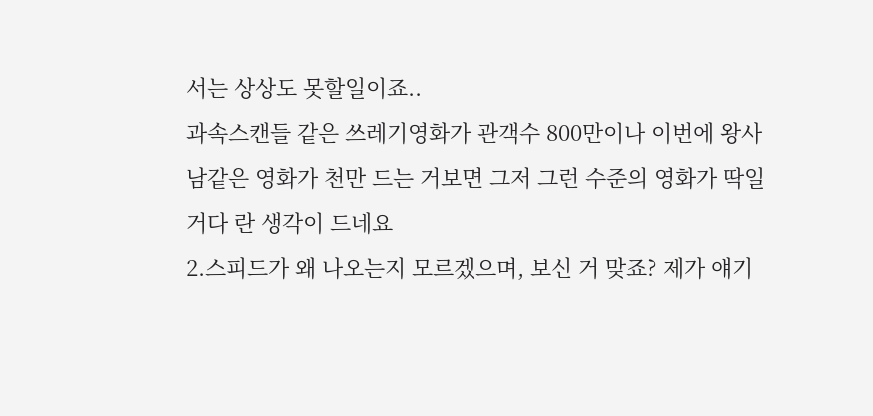서는 상상도 못할일이죠..
과속스캔들 같은 쓰레기영화가 관객수 800만이나 이번에 왕사남같은 영화가 천만 드는 거보면 그저 그런 수준의 영화가 딱일거다 란 생각이 드네요
2.스피드가 왜 나오는지 모르겠으며, 보신 거 맞죠? 제가 얘기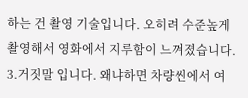하는 건 촬영 기술입니다. 오히려 수준높게 촬영해서 영화에서 지루함이 느껴졌습니다.
3.거짓말 입니다. 왜냐하면 차량씬에서 여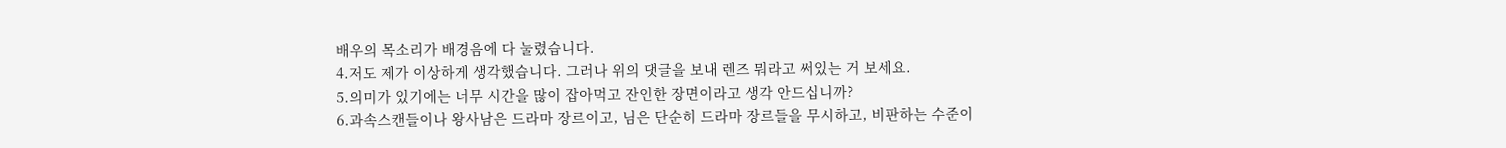배우의 목소리가 배경음에 다 눌렸습니다.
4.저도 제가 이상하게 생각했습니다. 그러나 위의 댓글을 보내 렌즈 뭐라고 써있는 거 보세요.
5.의미가 있기에는 너무 시간을 많이 잡아먹고 잔인한 장면이라고 생각 안드십니까?
6.과속스캔들이나 왕사남은 드라마 장르이고, 님은 단순히 드라마 장르들을 무시하고, 비판하는 수준이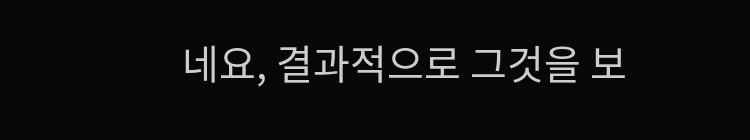네요, 결과적으로 그것을 보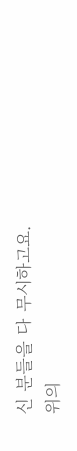신 분들을 다 무시하고요.
위의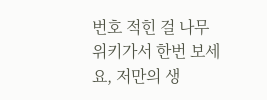번호 적힌 걸 나무위키가서 한번 보세요, 저만의 생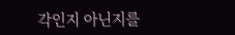각인지 아닌지를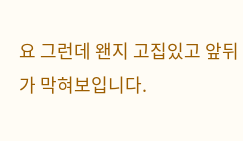요 그런데 왠지 고집있고 앞뒤가 막혀보입니다.